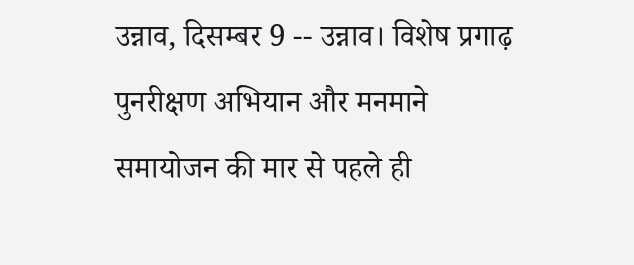उन्नाव, दिसम्बर 9 -- उन्नाव। विशेष प्रगाढ़ पुनरीक्षण अभियान और मनमाने समायोजन की मार से पहले ही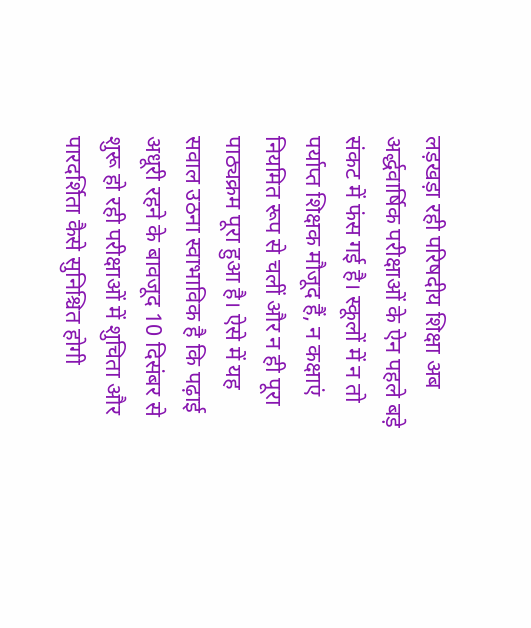लड़खड़ा रही परिषदीय शिक्षा अब अर्द्धवार्षिक परीक्षाओं के ऐन पहले बड़े संकट में फंस गई है। स्कूलों में न तो पर्याप्त शिक्षक मौजूद हैं, न कक्षाएं नियमित रूप से चलीं और न ही पूरा पाठ्यक्रम पूरा हुआ है। ऐसे में यह सवाल उठना स्वाभाविक है कि पढ़ाई अधूरी रहने के बावजूद 10 दिसंबर से शुरू हो रही परीक्षाओं में शुचिता और पारदर्शिता कैसे सुनिश्चित होगी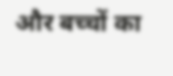और बच्चों का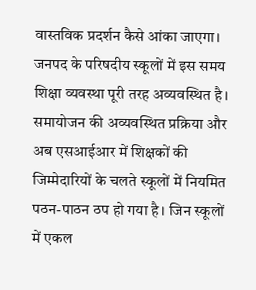वास्तविक प्रदर्शन कैसे आंका जाएगा। जनपद के परिषदीय स्कूलों में इस समय शिक्षा व्यवस्था पूरी तरह अव्यवस्थित है। समायोजन की अव्यवस्थित प्रक्रिया और अब एसआईआर में शिक्षकों की जिम्मेदारियों के चलते स्कूलों में नियमित पठन-पाठन ठप हो गया है। जिन स्कूलों में एकल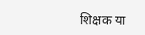शिक्षक या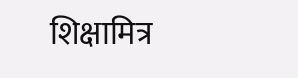शिक्षामित्र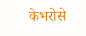केभरोसे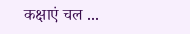कक्षाएं चल ...